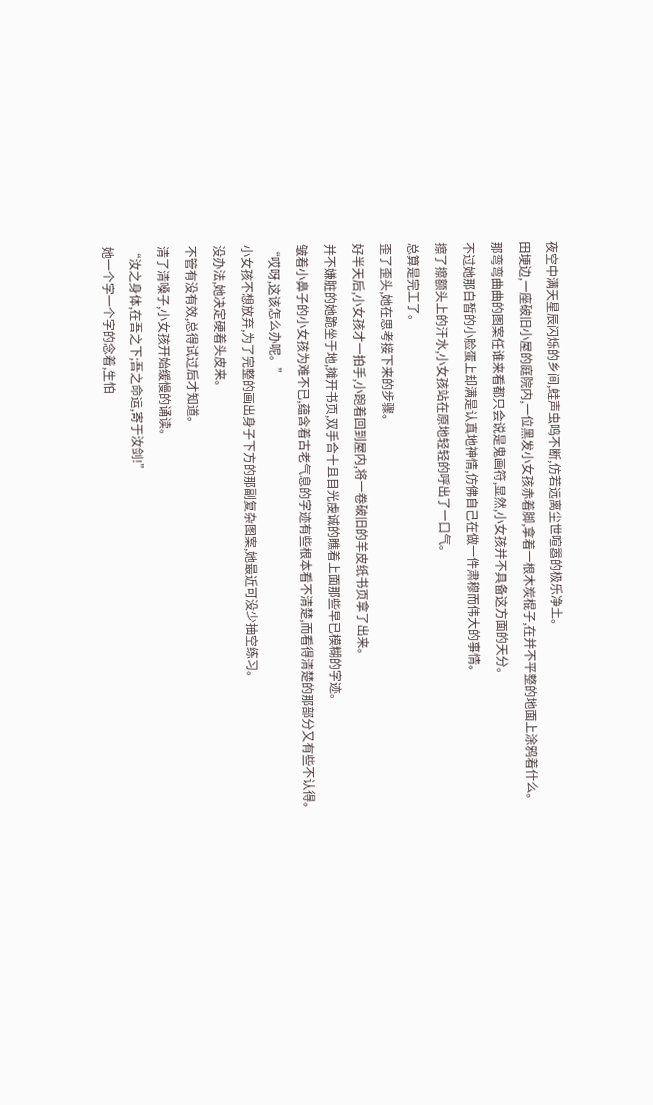夜空中满天星辰闪烁的乡间,蛙声虫鸣不断,仿若远离尘世喧嚣的极乐净土。
田埂边,一座破旧小屋的庭院内,一位黑发小女孩赤着脚,拿着一根木炭棍子,在并不平整的地面上涂鸦着什么。
那弯弯曲曲的图案任谁来看都只会说是鬼画符,显然,小女孩并不具备这方面的天分。
不过她那白皙的小脸蛋上却满是认真地神情,仿佛自己在做一件肃穆而伟大的事情。
擦了擦额头上的汗水,小女孩站在原地轻轻的呼出了一口气。
总算是完工了。
歪了歪头,她在思考接下来的步骤。
好半天后,小女孩才一拍手,小跑着回到屋内,将一卷破旧的羊皮纸书页拿了出来。
并不嫌脏的她跪坐于地,摊开书页,双手合十且目光虔诚的瞧着上面那些早已模糊的字迹。
皱着小鼻子的小女孩为难不已,蕴含着古老气息的字迹有些根本看不清楚,而看得清楚的那部分又有些不认得。
“哎呀,这该怎么办呢。”
小女孩不想放弃,为了完整的画出身子下方的那副复杂图案,她最近可没少抽空练习。
没办法,她决定硬着头皮来。
不管有没有效,总得试过后才知道。
清了清嗓子,小女孩开始缓慢的诵读。
“汝之身体,在吾之下;吾之命运,寄于汝剑!”
她一个字一个字的念着,生怕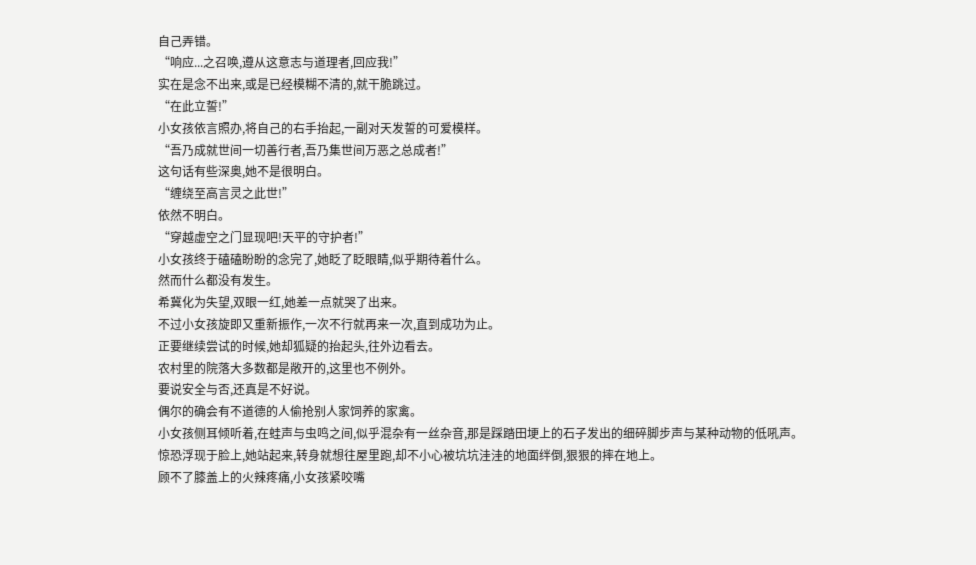自己弄错。
“响应...之召唤,遵从这意志与道理者,回应我!”
实在是念不出来,或是已经模糊不清的,就干脆跳过。
“在此立誓!”
小女孩依言照办,将自己的右手抬起,一副对天发誓的可爱模样。
“吾乃成就世间一切善行者,吾乃集世间万恶之总成者!”
这句话有些深奥,她不是很明白。
“缠绕至高言灵之此世!”
依然不明白。
“穿越虚空之门显现吧!天平的守护者!”
小女孩终于磕磕盼盼的念完了,她眨了眨眼睛,似乎期待着什么。
然而什么都没有发生。
希冀化为失望,双眼一红,她差一点就哭了出来。
不过小女孩旋即又重新振作,一次不行就再来一次,直到成功为止。
正要继续尝试的时候,她却狐疑的抬起头,往外边看去。
农村里的院落大多数都是敞开的,这里也不例外。
要说安全与否,还真是不好说。
偶尔的确会有不道德的人偷抢别人家饲养的家禽。
小女孩侧耳倾听着,在蛙声与虫鸣之间,似乎混杂有一丝杂音,那是踩踏田埂上的石子发出的细碎脚步声与某种动物的低吼声。
惊恐浮现于脸上,她站起来,转身就想往屋里跑,却不小心被坑坑洼洼的地面绊倒,狠狠的摔在地上。
顾不了膝盖上的火辣疼痛,小女孩紧咬嘴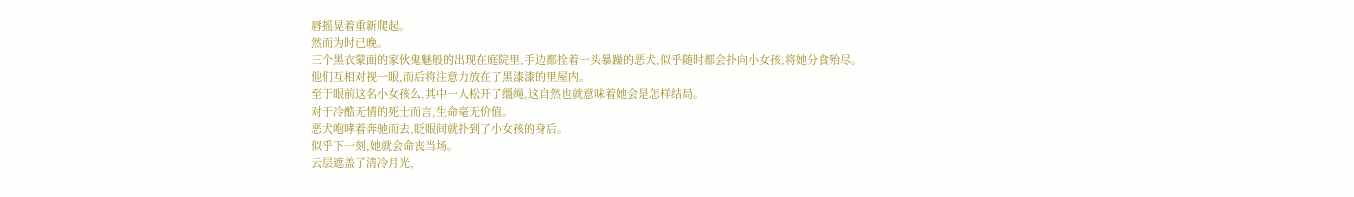唇摇晃着重新爬起。
然而为时已晚。
三个黑衣蒙面的家伙鬼魅般的出现在庭院里,手边都拴着一头暴躁的恶犬,似乎随时都会扑向小女孩,将她分食殆尽。
他们互相对视一眼,而后将注意力放在了黑漆漆的里屋内。
至于眼前这名小女孩么,其中一人松开了缰绳,这自然也就意味着她会是怎样结局。
对于冷酷无情的死士而言,生命毫无价值。
恶犬咆哮着奔驰而去,眨眼间就扑到了小女孩的身后。
似乎下一刻,她就会命丧当场。
云层遮盖了清冷月光,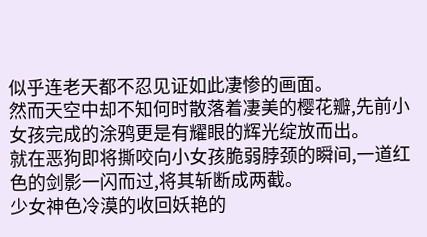似乎连老天都不忍见证如此凄惨的画面。
然而天空中却不知何时散落着凄美的樱花瓣,先前小女孩完成的涂鸦更是有耀眼的辉光绽放而出。
就在恶狗即将撕咬向小女孩脆弱脖颈的瞬间,一道红色的剑影一闪而过,将其斩断成两截。
少女神色冷漠的收回妖艳的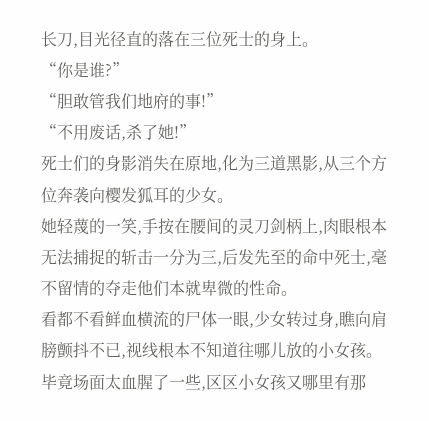长刀,目光径直的落在三位死士的身上。
“你是谁?”
“胆敢管我们地府的事!”
“不用废话,杀了她!”
死士们的身影消失在原地,化为三道黑影,从三个方位奔袭向樱发狐耳的少女。
她轻蔑的一笑,手按在腰间的灵刀剑柄上,肉眼根本无法捕捉的斩击一分为三,后发先至的命中死士,毫不留情的夺走他们本就卑微的性命。
看都不看鲜血横流的尸体一眼,少女转过身,瞧向肩膀颤抖不已,视线根本不知道往哪儿放的小女孩。
毕竟场面太血腥了一些,区区小女孩又哪里有那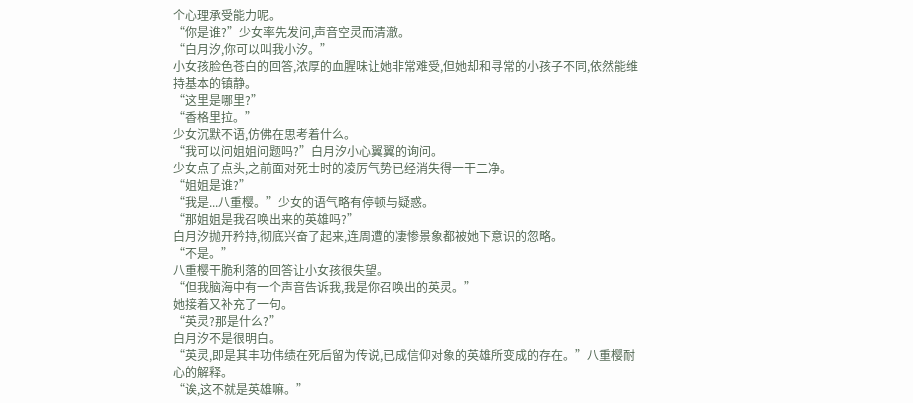个心理承受能力呢。
“你是谁?”少女率先发问,声音空灵而清澈。
“白月汐,你可以叫我小汐。”
小女孩脸色苍白的回答,浓厚的血腥味让她非常难受,但她却和寻常的小孩子不同,依然能维持基本的镇静。
“这里是哪里?”
“香格里拉。”
少女沉默不语,仿佛在思考着什么。
“我可以问姐姐问题吗?”白月汐小心翼翼的询问。
少女点了点头,之前面对死士时的凌厉气势已经消失得一干二净。
“姐姐是谁?”
“我是...八重樱。”少女的语气略有停顿与疑惑。
“那姐姐是我召唤出来的英雄吗?”
白月汐抛开矜持,彻底兴奋了起来,连周遭的凄惨景象都被她下意识的忽略。
“不是。”
八重樱干脆利落的回答让小女孩很失望。
“但我脑海中有一个声音告诉我,我是你召唤出的英灵。”
她接着又补充了一句。
“英灵?那是什么?”
白月汐不是很明白。
“英灵,即是其丰功伟绩在死后留为传说,已成信仰对象的英雄所变成的存在。”八重樱耐心的解释。
“诶,这不就是英雄嘛。”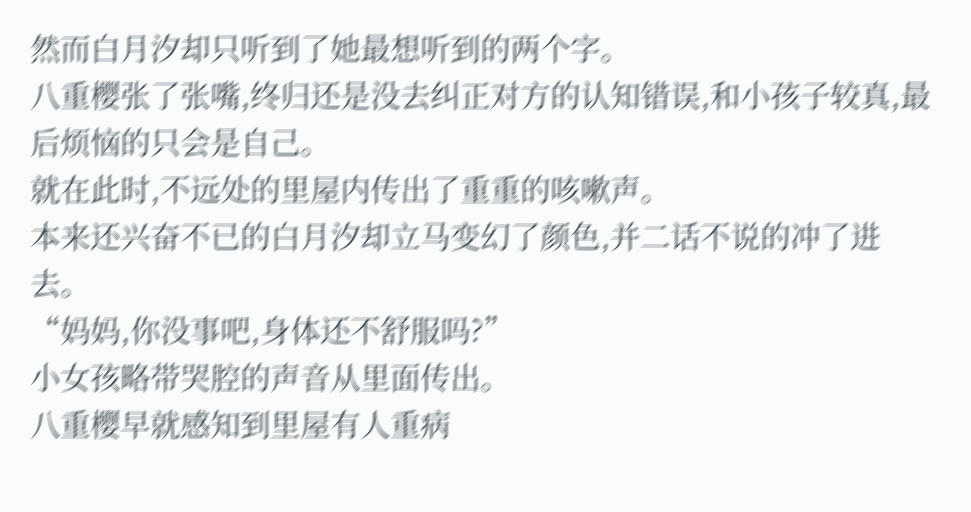然而白月汐却只听到了她最想听到的两个字。
八重樱张了张嘴,终归还是没去纠正对方的认知错误,和小孩子较真,最后烦恼的只会是自己。
就在此时,不远处的里屋内传出了重重的咳嗽声。
本来还兴奋不已的白月汐却立马变幻了颜色,并二话不说的冲了进去。
“妈妈,你没事吧,身体还不舒服吗?”
小女孩略带哭腔的声音从里面传出。
八重樱早就感知到里屋有人重病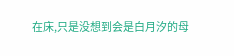在床,只是没想到会是白月汐的母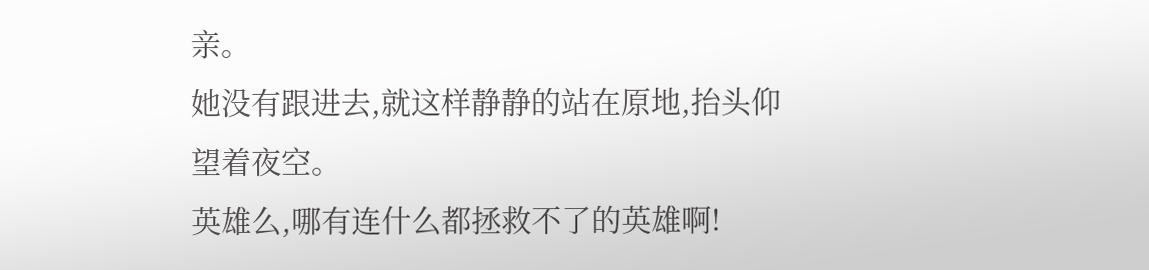亲。
她没有跟进去,就这样静静的站在原地,抬头仰望着夜空。
英雄么,哪有连什么都拯救不了的英雄啊!